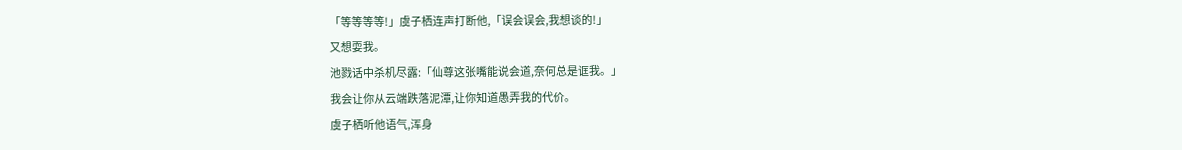「等等等等!」虞子栖连声打断他,「误会误会,我想谈的!」
又想耍我。
池戮话中杀机尽露:「仙尊这张嘴能说会道,奈何总是诓我。」
我会让你从云端跌落泥潭,让你知道愚弄我的代价。
虞子栖听他语气,浑身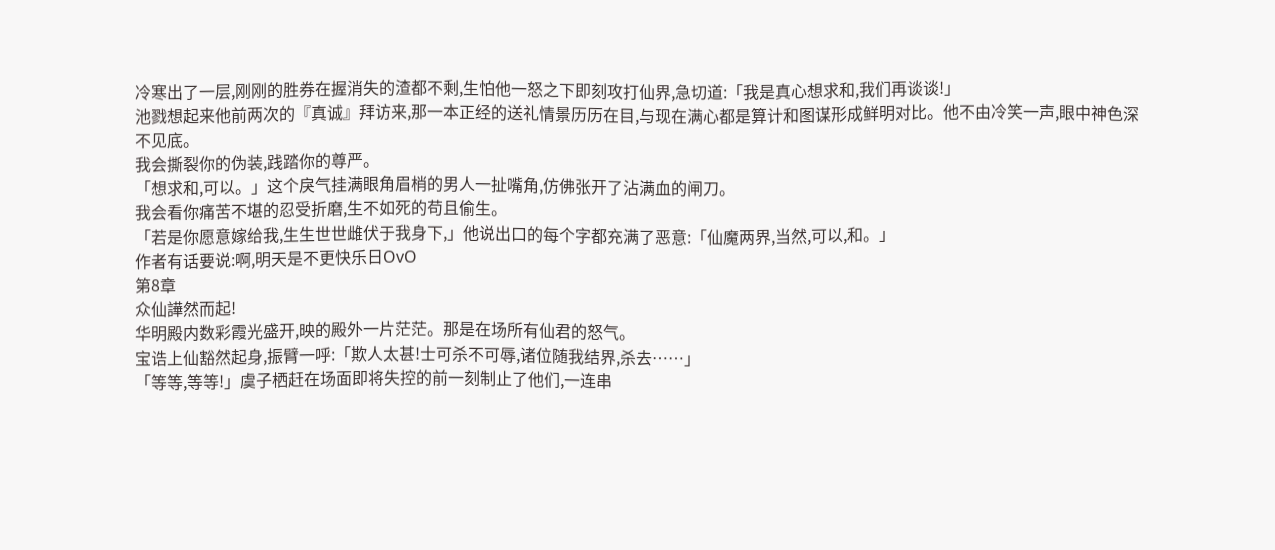冷寒出了一层,刚刚的胜券在握消失的渣都不剩,生怕他一怒之下即刻攻打仙界,急切道:「我是真心想求和,我们再谈谈!」
池戮想起来他前两次的『真诚』拜访来,那一本正经的送礼情景历历在目,与现在满心都是算计和图谋形成鲜明对比。他不由冷笑一声,眼中神色深不见底。
我会撕裂你的伪装,践踏你的尊严。
「想求和,可以。」这个戾气挂满眼角眉梢的男人一扯嘴角,仿佛张开了沾满血的闸刀。
我会看你痛苦不堪的忍受折磨,生不如死的苟且偷生。
「若是你愿意嫁给我,生生世世雌伏于我身下,」他说出口的每个字都充满了恶意:「仙魔两界,当然,可以,和。」
作者有话要说:啊,明天是不更快乐日OvO
第8章
众仙譁然而起!
华明殿内数彩霞光盛开,映的殿外一片茫茫。那是在场所有仙君的怒气。
宝诰上仙豁然起身,振臂一呼:「欺人太甚!士可杀不可辱,诸位随我结界,杀去……」
「等等,等等!」虞子栖赶在场面即将失控的前一刻制止了他们,一连串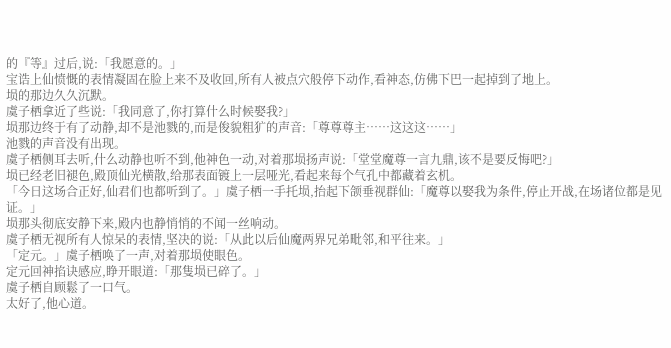的『等』过后,说:「我愿意的。」
宝诰上仙愤慨的表情凝固在脸上来不及收回,所有人被点穴般停下动作,看神态,仿佛下巴一起掉到了地上。
埙的那边久久沉默。
虞子栖拿近了些说:「我同意了,你打算什么时候娶我?」
埙那边终于有了动静,却不是池戮的,而是俊貌粗犷的声音:「尊尊尊主……这这这……」
池戮的声音没有出现。
虞子栖侧耳去听,什么动静也听不到,他神色一动,对着那埙扬声说:「堂堂魔尊一言九鼎,该不是要反悔吧?」
埙已经老旧褪色,殿顶仙光横散,给那表面镀上一层哑光,看起来每个气孔中都藏着玄机。
「今日这场合正好,仙君们也都听到了。」虞子栖一手托埙,抬起下颌垂视群仙:「魔尊以娶我为条件,停止开战,在场诸位都是见证。」
埙那头彻底安静下来,殿内也静悄悄的不闻一丝响动。
虞子栖无视所有人惊呆的表情,坚决的说:「从此以后仙魔两界兄弟毗邻,和平往来。」
「定元。」虞子栖唤了一声,对着那埙使眼色。
定元回神掐诀感应,睁开眼道:「那隻埙已碎了。」
虞子栖自顾鬆了一口气。
太好了,他心道。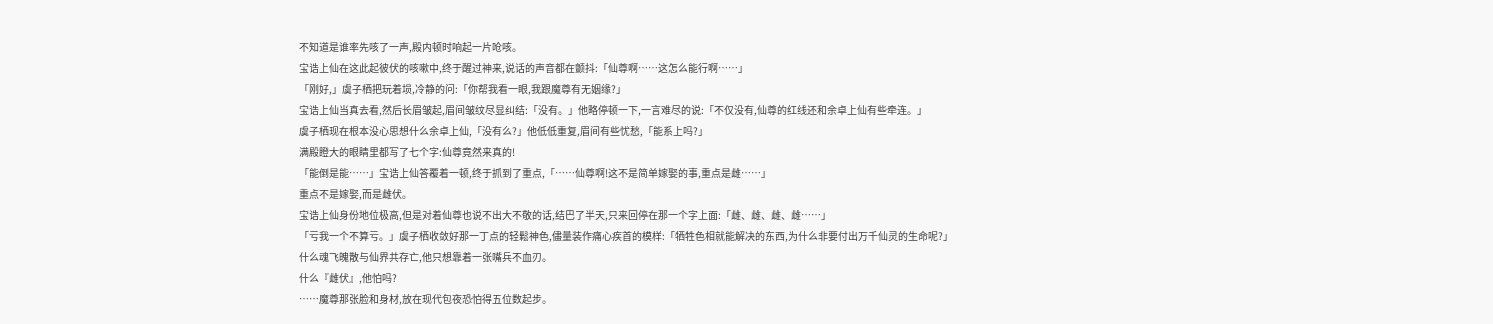不知道是谁率先咳了一声,殿内顿时响起一片呛咳。
宝诰上仙在这此起彼伏的咳嗽中,终于醒过神来,说话的声音都在颤抖:「仙尊啊……这怎么能行啊……」
「刚好,」虞子栖把玩着埙,冷静的问:「你帮我看一眼,我跟魔尊有无姻缘?」
宝诰上仙当真去看,然后长眉皱起,眉间皱纹尽显纠结:「没有。」他略停顿一下,一言难尽的说:「不仅没有,仙尊的红线还和余卓上仙有些牵连。」
虞子栖现在根本没心思想什么余卓上仙,「没有么?」他低低重复,眉间有些忧愁,「能系上吗?」
满殿瞪大的眼睛里都写了七个字:仙尊竟然来真的!
「能倒是能……」宝诰上仙答覆着一顿,终于抓到了重点,「……仙尊啊!这不是简单嫁娶的事,重点是雌……」
重点不是嫁娶,而是雌伏。
宝诰上仙身份地位极高,但是对着仙尊也说不出大不敬的话,结巴了半天,只来回停在那一个字上面:「雌、雌、雌、雌……」
「亏我一个不算亏。」虞子栖收敛好那一丁点的轻鬆神色,儘量装作痛心疾首的模样:「牺牲色相就能解决的东西,为什么非要付出万千仙灵的生命呢?」
什么魂飞魄散与仙界共存亡,他只想靠着一张嘴兵不血刃。
什么『雌伏』,他怕吗?
……魔尊那张脸和身材,放在现代包夜恐怕得五位数起步。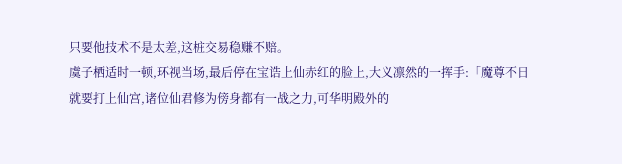只要他技术不是太差,这桩交易稳赚不赔。
虞子栖适时一顿,环视当场,最后停在宝诰上仙赤红的脸上,大义凛然的一挥手:「魔尊不日就要打上仙宫,诸位仙君修为傍身都有一战之力,可华明殿外的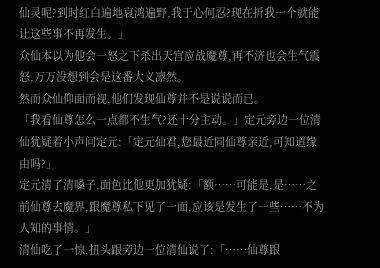仙灵呢?到时红白遍地哀鸿遍野,我于心何忍?现在折我一个就能让这些事不再发生。」
众仙本以为他会一怒之下杀出天宫应战魔尊,再不济也会生气震怒,万万没想到会是这番大义凛然。
然而众仙仰面而视,他们发现仙尊并不是说说而已。
「我看仙尊怎么一点都不生气?还十分主动。」定元旁边一位清仙犹疑着小声问定元:「定元仙君,您最近同仙尊亲近,可知道缘由吗?」
定元清了清嗓子,面色比他更加犹疑:「额……可能是,是……之前仙尊去魔界,跟魔尊私下见了一面,应该是发生了一些……不为人知的事情。」
清仙吃了一惊,扭头跟旁边一位清仙说了:「……仙尊跟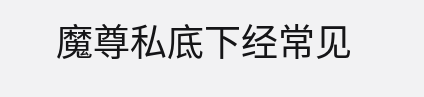魔尊私底下经常见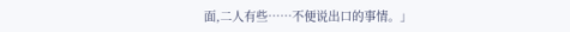面,二人有些……不便说出口的事情。」